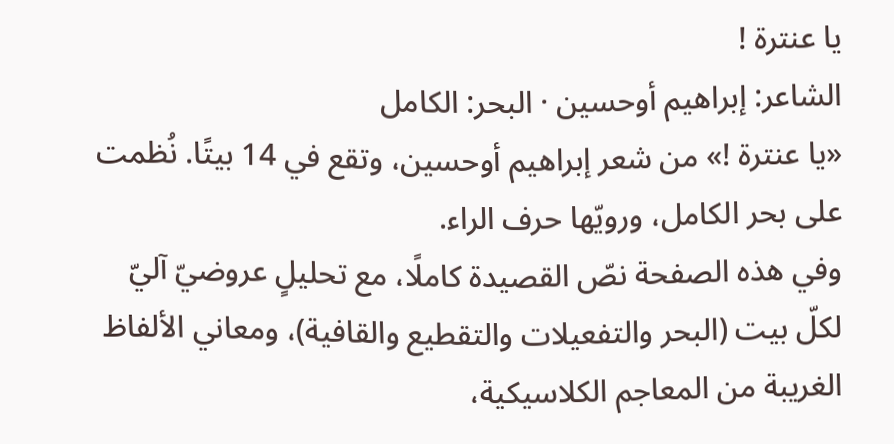يا عنترة !
الشاعر: إبراهيم أوحسين · البحر: الكامل
«يا عنترة !» من شعر إبراهيم أوحسين، وتقع في 14 بيتًا. نُظمت على بحر الكامل، ورويّها حرف الراء.
وفي هذه الصفحة نصّ القصيدة كاملًا، مع تحليلٍ عروضيّ آليّ لكلّ بيت (البحر والتفعيلات والتقطيع والقافية)، ومعاني الألفاظ الغريبة من المعاجم الكلاسيكية،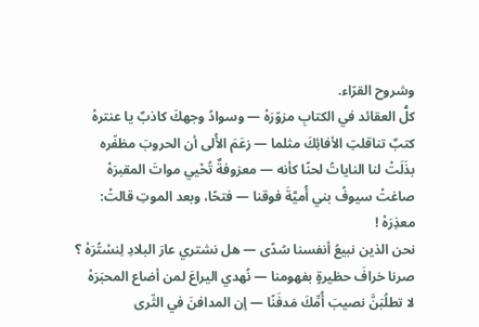وشروح القرّاء.
كلُّ العقائد في الكتابِ مزوّرَهْ — وسوادُ وجهكَ كاذبٌ يا عنترهْ
كتبٌ تناقلتِ الأفائِكَ مثلما — زعَمَ الأُلى أن الحروبَ مظفّره
بذَلَتْ لنا الناياتُ لحنًا كأنه — معزوفةٌ تُحْيي مواتَ المقبرَهْ
صاغتْ سيوفُ بني أُميَّةَ فوقنا — فتحًا، وبعد الموتِ قالتْ: معذِرَهْ !
نحن الذين نبيعُ أنفسنا سُدًى — هل نشتري عارَ البلادِ لِنسْتُرَهْ ؟
صرنا خرافَ حظيرةٍ بفهومنا — نُهدي اليراعَ لمن أضاع المحبَرَهْ
لا تطلُبَنَّ نصيبَ أُمِّكَ مَدفَنًا — إن المدافنَ في الثّرى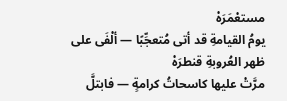مستعْمَرَهْ
يومُ القيامةِ قد أتى مُتعجِّبًا — ألْفَى على ظهر العُروبةِ قنطرَهْ
مرَّتْ عليها كاسحاتُ كرامةٍ — فابتلَّ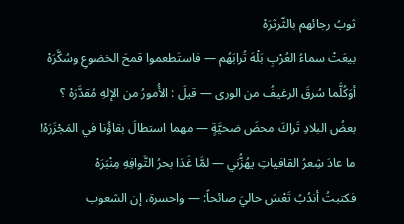ثوبُ رجائهم بالثّرثرَهْ
بيعَتْ سماءُ العُرْبِ بَلْهَ تُرابَهُم — فاستَطعموا قمحَ الخضوعِ وسُكَّرَهْ
أوَكُلَّما سُرقَ الرغيفُ من الورى — قيلَ : الأُمورُ من الإلهِ مُقدَّرَهْ ؟
بعضُ البلادِ تَراكَ محضَ ضحيَّةٍ — مهما استطالَ بقاؤُنا في المَجْزَرَهْ!
ما عادَ شِعرُ القافياتِ يهُزُّني — لمَّا غَدَا بحرُ التَّوافِهِ مِنْبَرَهْ
فكتبتُ أندُبُ تَعْسَ حاليَ صائحاً: — واحسرة، إن الشعوب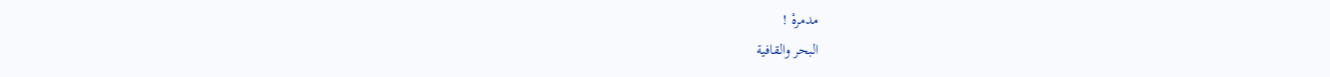مدمرهْ !
البحر والقافية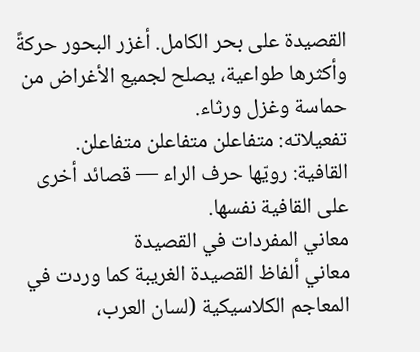القصيدة على بحر الكامل. أغزر البحور حركةً وأكثرها طواعية، يصلح لجميع الأغراض من حماسة وغزل ورثاء.
تفعيلاته: متفاعلن متفاعلن متفاعلن.
القافية: رويّها حرف الراء — قصائد أخرى على القافية نفسها.
معاني المفردات في القصيدة
معاني ألفاظ القصيدة الغريبة كما وردت في المعاجم الكلاسيكية (لسان العرب،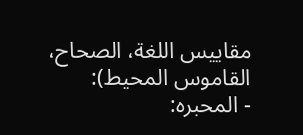مقاييس اللغة، الصحاح، القاموس المحيط):
- المحبره: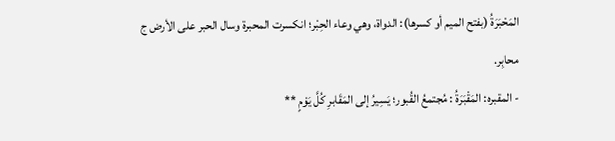المَحْبَرَةُ (بفتح الميم أو كسرها): الدواة، وهي وعاء الحِبْر؛ انكسرت المحبرة وسال الحبر على الأرض ج محابِر.
- المقبره: المَقْبَرَةُ : مُجتمعُ القُبور؛ يَسِيرُ إلى المَقَابرِ كُلَّ يَوْمٍ **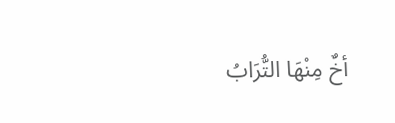أخٌ مِنْهَا التُّرَابُ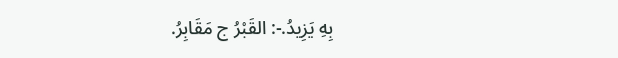بِهِ يَزِيدُ.-: القَبْرُ ج مَقَابِرُ.